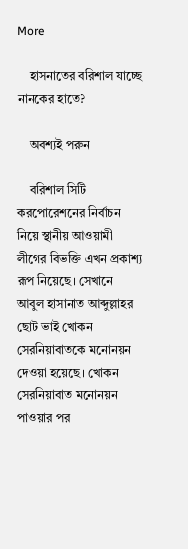More

    হাসনাতের বরিশাল যাচ্ছে নানকের হাতে?

    অবশ্যই পরুন

    বরিশাল সিটি করপোরেশনের নির্বাচন নিয়ে স্থানীয় আওয়ামী লীগের বিভক্তি এখন প্রকাশ্য রূপ নিয়েছে। সেখানে আবুল হাসানাত আব্দুল্লাহর ছোট ভাই খোকন সেরনিয়াবাতকে মনোনয়ন দেওয়া হয়েছে। খোকন সেরনিয়াবাত মনোনয়ন পাওয়ার পর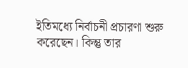ইতিমধ্যে নির্বাচনী প্রচারণা শুরু করেছেন। কিন্তু তার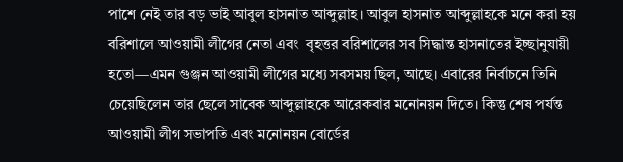পাশে নেই তার বড় ভাই আবুল হাসনাত আব্দুল্লাহ। আবুল হাসনাত আব্দুল্লাহকে মনে করা হয় বরিশালে আওয়ামী লীগের নেতা এবং  বৃহত্তর বরিশালের সব সিদ্ধান্ত হাসনাতের ইচ্ছানুযায়ী হতো—এমন গুঞ্জন আওয়ামী লীগের মধ্যে সবসময় ছিল, আছে। এবারের নির্বাচনে তিনি চেয়েছিলেন তার ছেলে সাবেক আব্দুল্লাহকে আরেকবার মনোনয়ন দিতে। কিন্তু শেষ পর্যন্ত আওয়ামী লীগ সভাপতি এবং মনোনয়ন বোর্ডের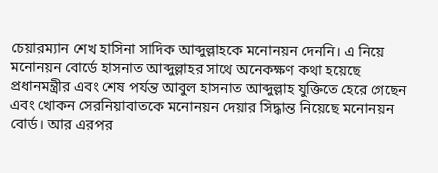চেয়ারম্যান শেখ হাসিনা সাদিক আব্দুল্লাহকে মনোনয়ন দেননি। এ নিয়ে মনোনয়ন বোর্ডে হাসনাত আব্দুল্লাহর সাথে অনেকক্ষণ কথা হয়েছে প্রধানমন্ত্রীর এবং শেষ পর্যন্ত আবুল হাসনাত আব্দুল্লাহ যুক্তিতে হেরে গেছেন এবং খোকন সেরনিয়াবাতকে মনোনয়ন দেয়ার সিদ্ধান্ত নিয়েছে মনোনয়ন বোর্ড। আর এরপর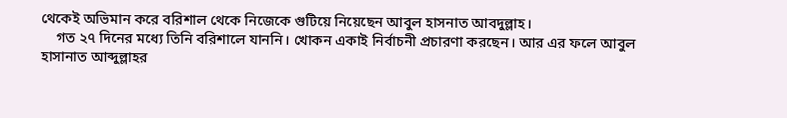থেকেই অভিমান করে বরিশাল থেকে নিজেকে গুটিয়ে নিয়েছেন আবুল হাসনাত আবদুল্লাহ।
    গত ২৭ দিনের মধ্যে তিনি বরিশালে যাননি। খোকন একাই নির্বাচনী প্রচারণা করছেন। আর এর ফলে আবুল হাসানাত আব্দুল্লাহর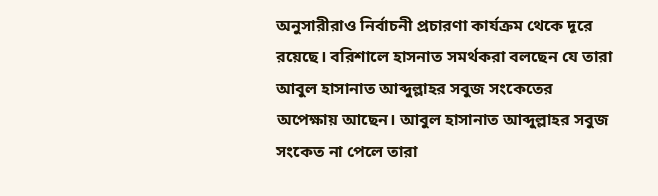অনুসারীরাও নির্বাচনী প্রচারণা কার্যক্রম থেকে দূরে রয়েছে। বরিশালে হাসনাত সমর্থকরা বলছেন যে তারা আবুল হাসানাত আব্দুল্লাহর সবুজ সংকেতের অপেক্ষায় আছেন। আবুল হাসানাত আব্দুল্লাহর সবুজ সংকেত না পেলে তারা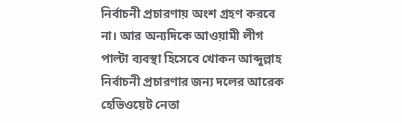নির্বাচনী প্রচারণায় অংশ গ্রহণ করবে না। আর অন্যদিকে আওয়ামী লীগ পাল্টা ব্যবস্থা হিসেবে খোকন আব্দুল্লাহ নির্বাচনী প্রচারণার জন্য দলের আরেক হেভিওয়েট নেতা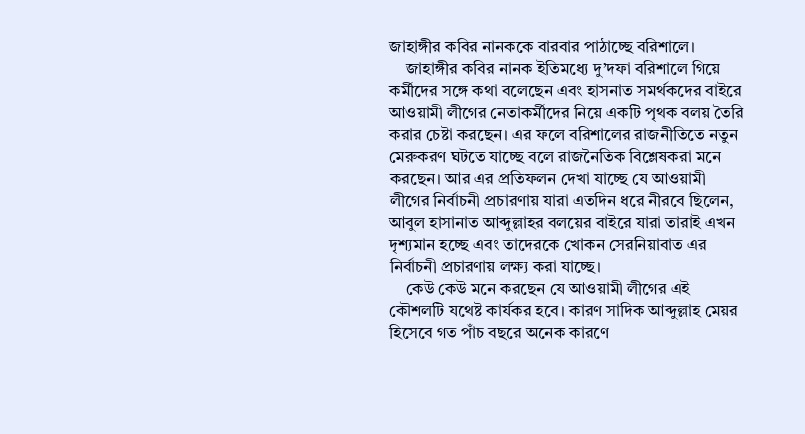জাহাঙ্গীর কবির নানককে বারবার পাঠাচ্ছে বরিশালে।
    জাহাঙ্গীর কবির নানক ইতিমধ্যে দু’দফা বরিশালে গিয়ে কর্মীদের সঙ্গে কথা বলেছেন এবং হাসনাত সমর্থকদের বাইরে আওয়ামী লীগের নেতাকর্মীদের নিয়ে একটি পৃথক বলয় তৈরি করার চেষ্টা করছেন। এর ফলে বরিশালের রাজনীতিতে নতুন মেরুকরণ ঘটতে যাচ্ছে বলে রাজনৈতিক বিশ্লেষকরা মনে করছেন। আর এর প্রতিফলন দেখা যাচ্ছে যে আওয়ামী লীগের নির্বাচনী প্রচারণায় যারা এতদিন ধরে নীরবে ছিলেন, আবুল হাসানাত আব্দুল্লাহর বলয়ের বাইরে যারা তারাই এখন দৃশ্যমান হচ্ছে এবং তাদেরকে খোকন সেরনিয়াবাত এর নির্বাচনী প্রচারণায় লক্ষ্য করা যাচ্ছে।
    কেউ কেউ মনে করছেন যে আওয়ামী লীগের এই কৌশলটি যথেষ্ট কার্যকর হবে। কারণ সাদিক আব্দুল্লাহ মেয়র হিসেবে গত পাঁচ বছরে অনেক কারণে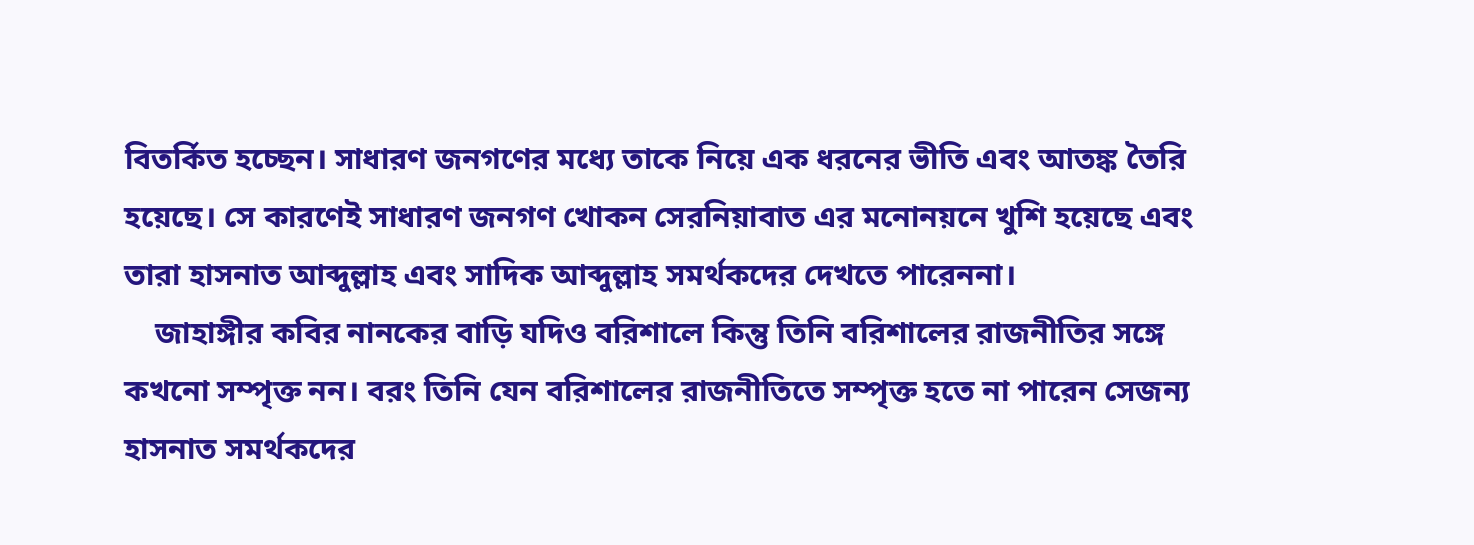বিতর্কিত হচ্ছেন। সাধারণ জনগণের মধ্যে তাকে নিয়ে এক ধরনের ভীতি এবং আতঙ্ক তৈরি হয়েছে। সে কারণেই সাধারণ জনগণ খোকন সেরনিয়াবাত এর মনোনয়নে খুশি হয়েছে এবং তারা হাসনাত আব্দুল্লাহ এবং সাদিক আব্দুল্লাহ সমর্থকদের দেখতে পারেননা।
    জাহাঙ্গীর কবির নানকের বাড়ি যদিও বরিশালে কিন্তু তিনি বরিশালের রাজনীতির সঙ্গে কখনো সম্পৃক্ত নন। বরং তিনি যেন বরিশালের রাজনীতিতে সম্পৃক্ত হতে না পারেন সেজন্য হাসনাত সমর্থকদের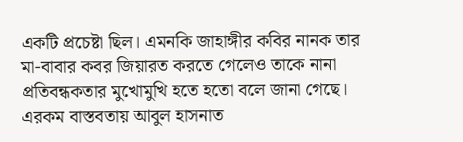একটি প্রচেষ্টা ছিল। এমনকি জাহাঙ্গীর কবির নানক তার মা-বাবার কবর জিয়ারত করতে গেলেও তাকে নানা প্রতিবন্ধকতার মুখোমুখি হতে হতো বলে জানা গেছে। এরকম বাস্তবতায় আবুল হাসনাত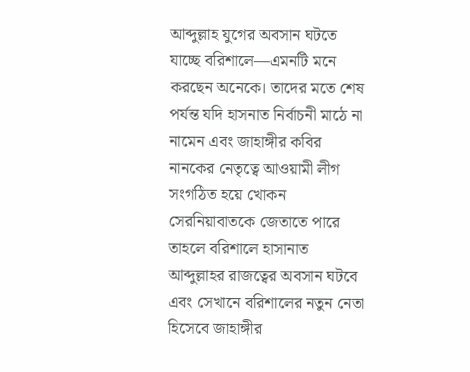আব্দুল্লাহ যুগের অবসান ঘটতে যাচ্ছে বরিশালে—এমনটি মনে করছেন অনেকে। তাদের মতে শেষ পর্যন্ত যদি হাসনাত নির্বাচনী মাঠে না নামেন এবং জাহাঙ্গীর কবির নানকের নেতৃত্বে আওয়ামী লীগ সংগঠিত হয়ে খোকন সেরনিয়াবাতকে জেতাতে পারে তাহলে বরিশালে হাসানাত আব্দুল্লাহর রাজত্বের অবসান ঘটবে এবং সেখানে বরিশালের নতুন নেতা হিসেবে জাহাঙ্গীর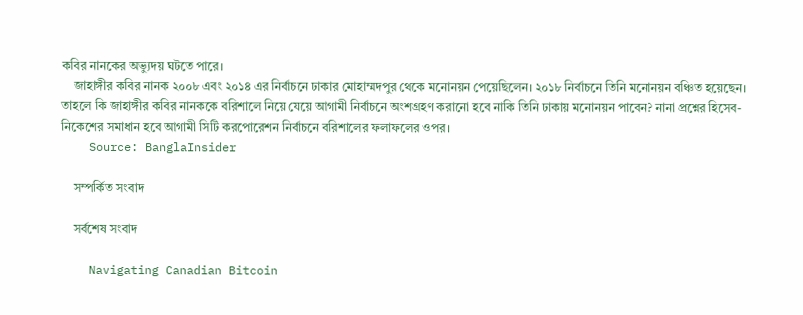কবির নানকের অভ্যুদয় ঘটতে পারে।
    জাহাঙ্গীর কবির নানক ২০০৮ এবং ২০১৪ এর নির্বাচনে ঢাকার মোহাম্মদপুর থেকে মনোনয়ন পেয়েছিলেন। ২০১৮ নির্বাচনে তিনি মনোনয়ন বঞ্চিত হয়েছেন। তাহলে কি জাহাঙ্গীর কবির নানককে বরিশালে নিয়ে যেয়ে আগামী নির্বাচনে অংশগ্রহণ করানো হবে নাকি তিনি ঢাকায় মনোনয়ন পাবেন? নানা প্রশ্নের হিসেব-নিকেশের সমাধান হবে আগামী সিটি করপোরেশন নির্বাচনে বরিশালের ফলাফলের ওপর।
    Source: BanglaInsider

    সম্পর্কিত সংবাদ

    সর্বশেষ সংবাদ

    Navigating Canadian Bitcoin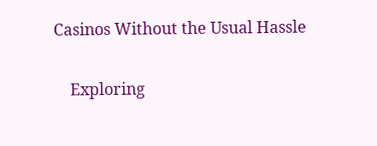Casinos Without the Usual Hassle

    Exploring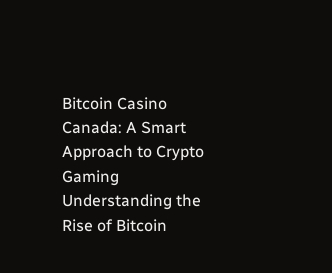Bitcoin Casino Canada: A Smart Approach to Crypto Gaming Understanding the Rise of Bitcoin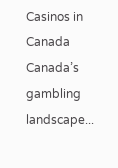Casinos in Canada Canada’s gambling landscape...